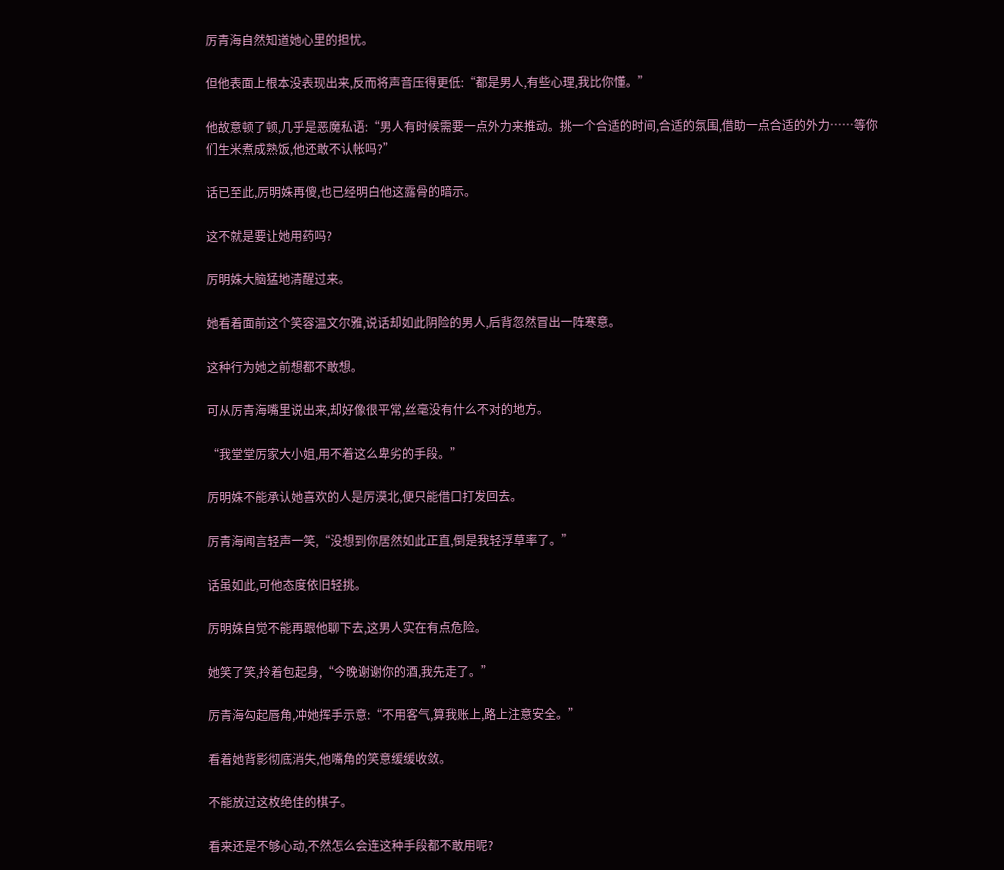厉青海自然知道她心里的担忧。

但他表面上根本没表现出来,反而将声音压得更低:“都是男人,有些心理,我比你懂。”

他故意顿了顿,几乎是恶魔私语:“男人有时候需要一点外力来推动。挑一个合适的时间,合适的氛围,借助一点合适的外力……等你们生米煮成熟饭,他还敢不认帐吗?”

话已至此,厉明姝再傻,也已经明白他这露骨的暗示。

这不就是要让她用药吗?

厉明姝大脑猛地清醒过来。

她看着面前这个笑容温文尔雅,说话却如此阴险的男人,后背忽然冒出一阵寒意。

这种行为她之前想都不敢想。

可从厉青海嘴里说出来,却好像很平常,丝毫没有什么不对的地方。

“我堂堂厉家大小姐,用不着这么卑劣的手段。”

厉明姝不能承认她喜欢的人是厉漠北,便只能借口打发回去。

厉青海闻言轻声一笑,“没想到你居然如此正直,倒是我轻浮草率了。”

话虽如此,可他态度依旧轻挑。

厉明姝自觉不能再跟他聊下去,这男人实在有点危险。

她笑了笑,拎着包起身,“今晚谢谢你的酒,我先走了。”

厉青海勾起唇角,冲她挥手示意:“不用客气,算我账上,路上注意安全。”

看着她背影彻底消失,他嘴角的笑意缓缓收敛。

不能放过这枚绝佳的棋子。

看来还是不够心动,不然怎么会连这种手段都不敢用呢?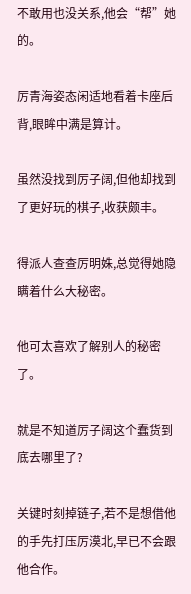不敢用也没关系,他会“帮”她的。

厉青海姿态闲适地看着卡座后背,眼眸中满是算计。

虽然没找到厉子阔,但他却找到了更好玩的棋子,收获颇丰。

得派人查查厉明姝,总觉得她隐瞒着什么大秘密。

他可太喜欢了解别人的秘密了。

就是不知道厉子阔这个蠢货到底去哪里了?

关键时刻掉链子,若不是想借他的手先打压厉漠北,早已不会跟他合作。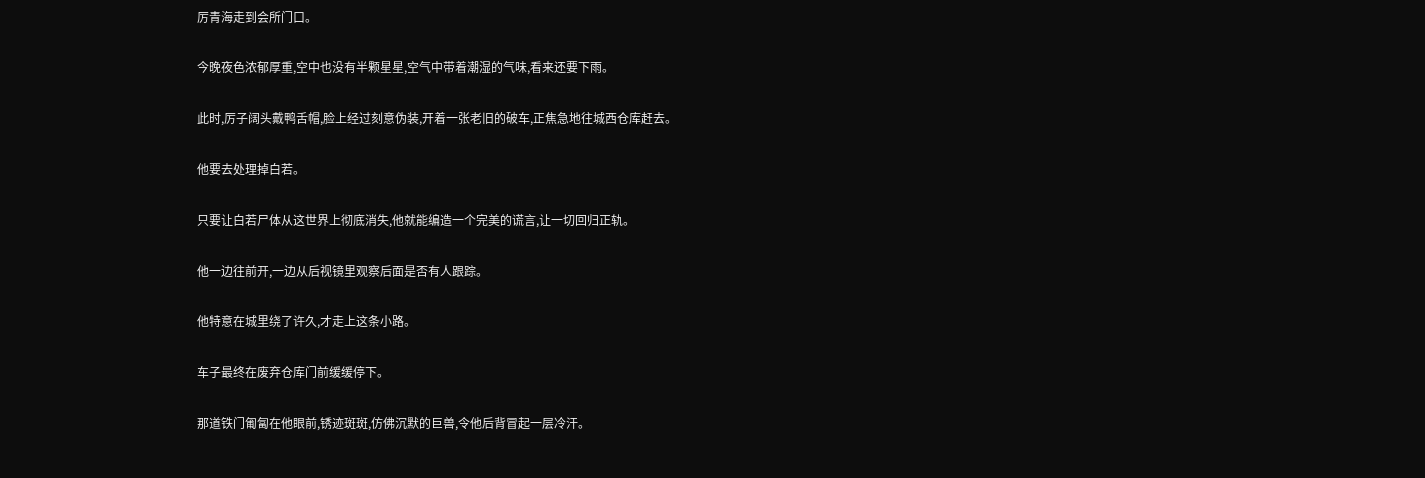厉青海走到会所门口。

今晚夜色浓郁厚重,空中也没有半颗星星,空气中带着潮湿的气味,看来还要下雨。

此时,厉子阔头戴鸭舌帽,脸上经过刻意伪装,开着一张老旧的破车,正焦急地往城西仓库赶去。

他要去处理掉白若。

只要让白若尸体从这世界上彻底消失,他就能编造一个完美的谎言,让一切回归正轨。

他一边往前开,一边从后视镜里观察后面是否有人跟踪。

他特意在城里绕了许久,才走上这条小路。

车子最终在废弃仓库门前缓缓停下。

那道铁门匍匐在他眼前,锈迹斑斑,仿佛沉默的巨兽,令他后背冒起一层冷汗。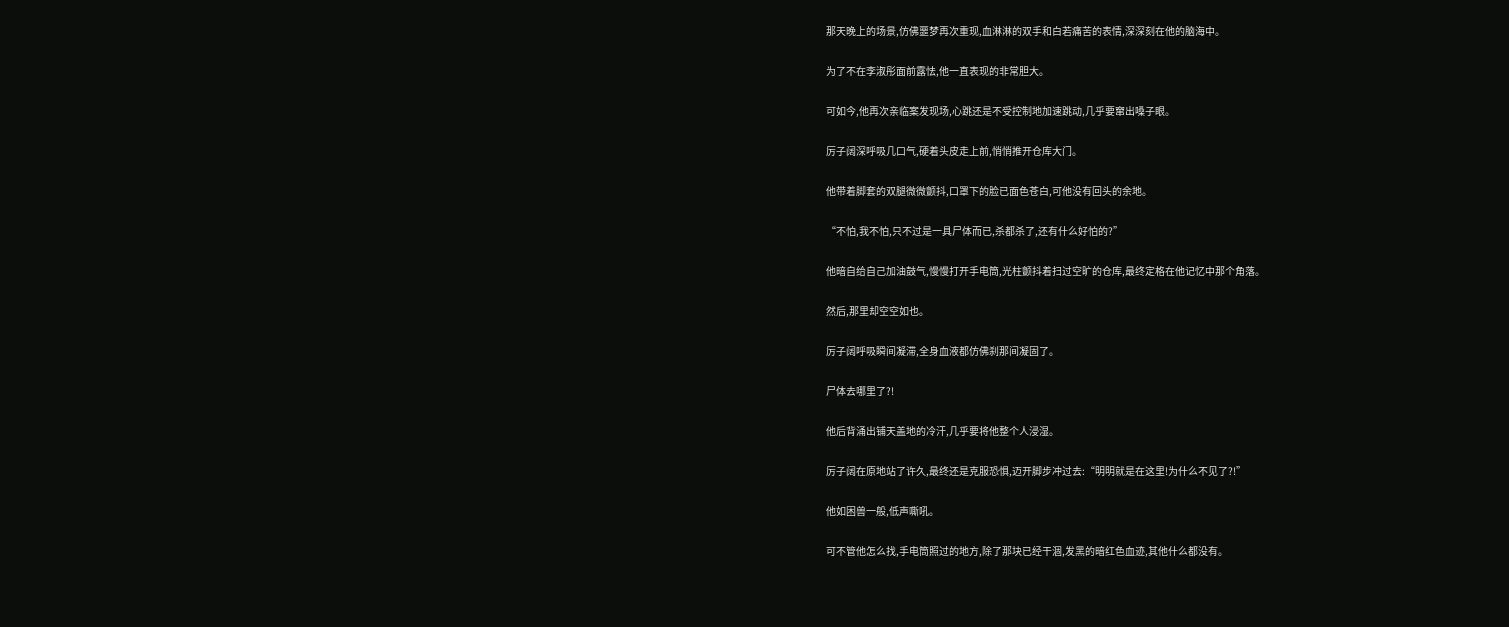那天晚上的场景,仿佛噩梦再次重现,血淋淋的双手和白若痛苦的表情,深深刻在他的脑海中。

为了不在李淑彤面前露怯,他一直表现的非常胆大。

可如今,他再次亲临案发现场,心跳还是不受控制地加速跳动,几乎要窜出嗓子眼。

厉子阔深呼吸几口气,硬着头皮走上前,悄悄推开仓库大门。

他带着脚套的双腿微微颤抖,口罩下的脸已面色苍白,可他没有回头的余地。

“不怕,我不怕,只不过是一具尸体而已,杀都杀了,还有什么好怕的?”

他暗自给自己加油鼓气,慢慢打开手电筒,光柱颤抖着扫过空旷的仓库,最终定格在他记忆中那个角落。

然后,那里却空空如也。

厉子阔呼吸瞬间凝滞,全身血液都仿佛刹那间凝固了。

尸体去哪里了?!

他后背涌出铺天盖地的冷汗,几乎要将他整个人浸湿。

厉子阔在原地站了许久,最终还是克服恐惧,迈开脚步冲过去:“明明就是在这里!为什么不见了?!”

他如困兽一般,低声嘶吼。

可不管他怎么找,手电筒照过的地方,除了那块已经干涸,发黑的暗红色血迹,其他什么都没有。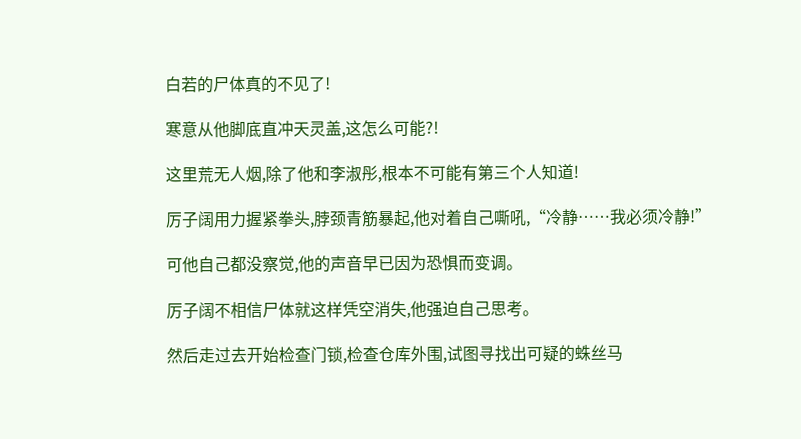白若的尸体真的不见了!

寒意从他脚底直冲天灵盖,这怎么可能?!

这里荒无人烟,除了他和李淑彤,根本不可能有第三个人知道!

厉子阔用力握紧拳头,脖颈青筋暴起,他对着自己嘶吼,“冷静……我必须冷静!”

可他自己都没察觉,他的声音早已因为恐惧而变调。

厉子阔不相信尸体就这样凭空消失,他强迫自己思考。

然后走过去开始检查门锁,检查仓库外围,试图寻找出可疑的蛛丝马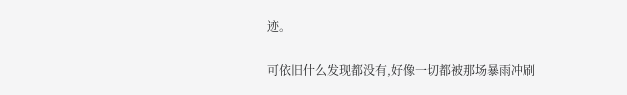迹。

可依旧什么发现都没有,好像一切都被那场暴雨冲刷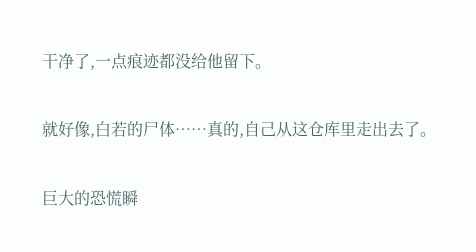干净了,一点痕迹都没给他留下。

就好像,白若的尸体……真的,自己从这仓库里走出去了。

巨大的恐慌瞬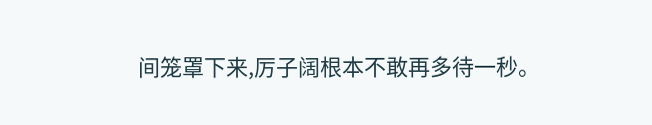间笼罩下来,厉子阔根本不敢再多待一秒。